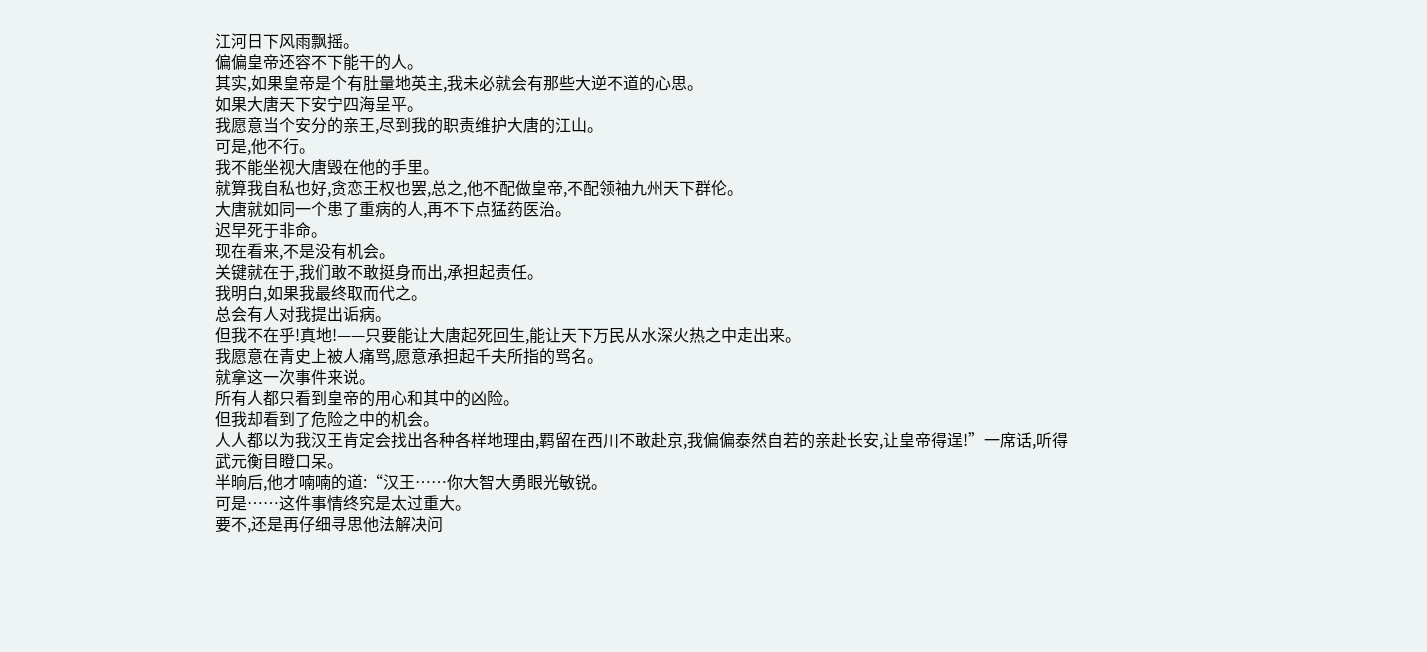江河日下风雨飘摇。
偏偏皇帝还容不下能干的人。
其实,如果皇帝是个有肚量地英主,我未必就会有那些大逆不道的心思。
如果大唐天下安宁四海呈平。
我愿意当个安分的亲王,尽到我的职责维护大唐的江山。
可是,他不行。
我不能坐视大唐毁在他的手里。
就算我自私也好,贪恋王权也罢,总之,他不配做皇帝,不配领袖九州天下群伦。
大唐就如同一个患了重病的人,再不下点猛药医治。
迟早死于非命。
现在看来,不是没有机会。
关键就在于,我们敢不敢挺身而出,承担起责任。
我明白,如果我最终取而代之。
总会有人对我提出诟病。
但我不在乎!真地!——只要能让大唐起死回生,能让天下万民从水深火热之中走出来。
我愿意在青史上被人痛骂,愿意承担起千夫所指的骂名。
就拿这一次事件来说。
所有人都只看到皇帝的用心和其中的凶险。
但我却看到了危险之中的机会。
人人都以为我汉王肯定会找出各种各样地理由,羁留在西川不敢赴京,我偏偏泰然自若的亲赴长安,让皇帝得逞!”一席话,听得武元衡目瞪口呆。
半晌后,他才喃喃的道:“汉王……你大智大勇眼光敏锐。
可是……这件事情终究是太过重大。
要不,还是再仔细寻思他法解决问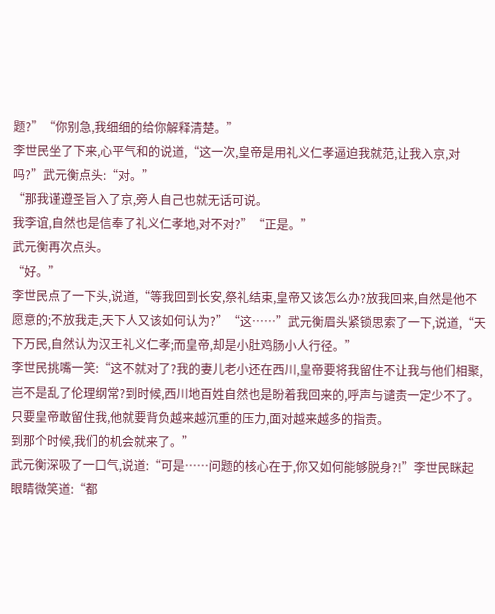题?”“你别急,我细细的给你解释清楚。”
李世民坐了下来,心平气和的说道,“这一次,皇帝是用礼义仁孝逼迫我就范,让我入京,对吗?”武元衡点头:“对。”
“那我谨遵圣旨入了京,旁人自己也就无话可说。
我李谊,自然也是信奉了礼义仁孝地,对不对?”“正是。”
武元衡再次点头。
“好。”
李世民点了一下头,说道,“等我回到长安,祭礼结束,皇帝又该怎么办?放我回来,自然是他不愿意的;不放我走,天下人又该如何认为?”“这……”武元衡眉头紧锁思索了一下,说道,“天下万民,自然认为汉王礼义仁孝;而皇帝,却是小肚鸡肠小人行径。”
李世民挑嘴一笑:“这不就对了?我的妻儿老小还在西川,皇帝要将我留住不让我与他们相聚,岂不是乱了伦理纲常?到时候,西川地百姓自然也是盼着我回来的,呼声与谴责一定少不了。
只要皇帝敢留住我,他就要背负越来越沉重的压力,面对越来越多的指责。
到那个时候,我们的机会就来了。”
武元衡深吸了一口气,说道:“可是……问题的核心在于,你又如何能够脱身?!”李世民眯起眼睛微笑道:“都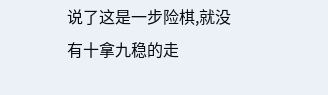说了这是一步险棋,就没有十拿九稳的走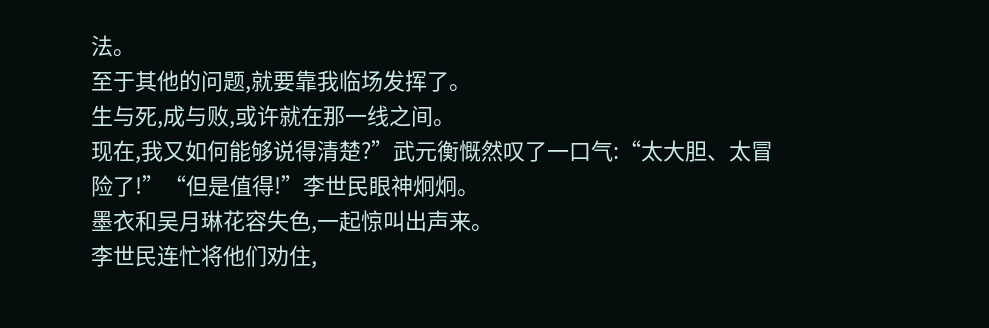法。
至于其他的问题,就要靠我临场发挥了。
生与死,成与败,或许就在那一线之间。
现在,我又如何能够说得清楚?”武元衡慨然叹了一口气:“太大胆、太冒险了!”“但是值得!”李世民眼神炯炯。
墨衣和吴月琳花容失色,一起惊叫出声来。
李世民连忙将他们劝住,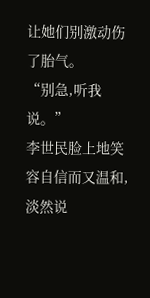让她们别激动伤了胎气。
“别急,听我说。”
李世民脸上地笑容自信而又温和,淡然说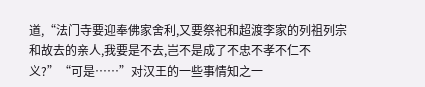道,“法门寺要迎奉佛家舍利,又要祭祀和超渡李家的列祖列宗和故去的亲人,我要是不去,岂不是成了不忠不孝不仁不义?”“可是……”对汉王的一些事情知之一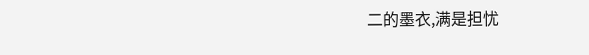二的墨衣,满是担忧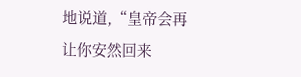地说道,“皇帝会再让你安然回来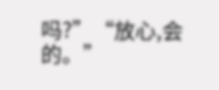吗?”“放心,会的。”